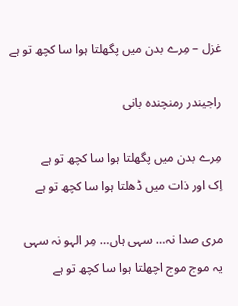غزل – مِرے بدن میں پگھلتا ہوا سا کچھ تو ہے

راجیندر رمنچندہ بانی

مِرے بدن میں پگھلتا ہوا سا کچھ تو ہے
اِک اور ذات میں ڈھلتا ہوا سا کچھ تو ہے

مری صدا نہ… سہی ہاں… مِر الہو نہ سہی
یہ موج موج اچھلتا ہوا سا کچھ تو ہے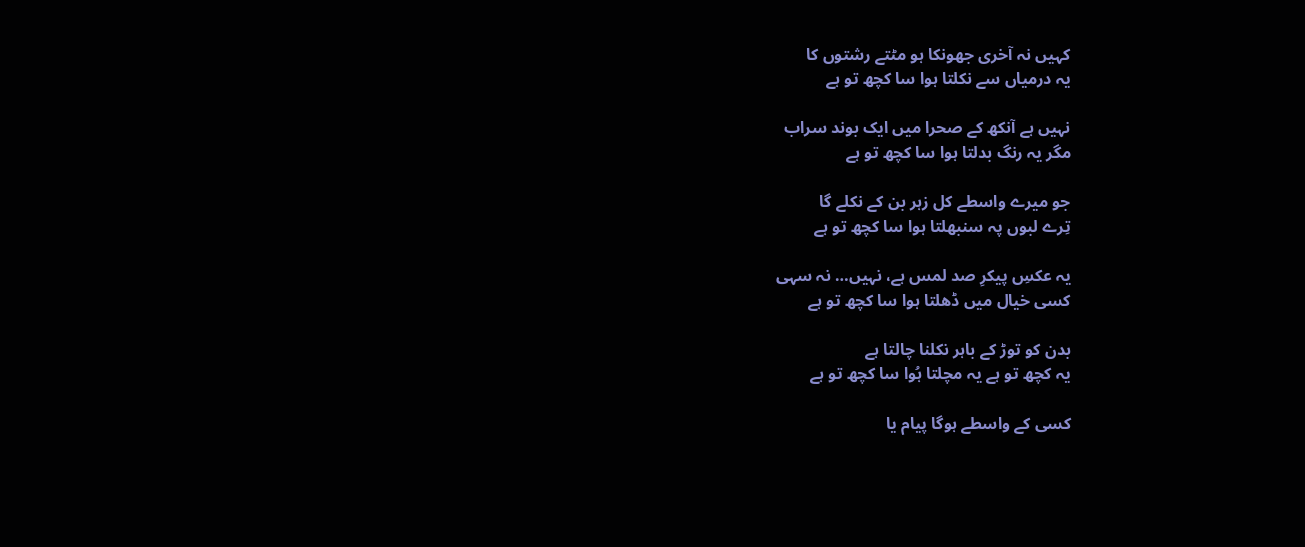کہیں نہ آخری جھونکا ہو مٹتے رشتوں کا
یہ درمیاں سے نکلتا ہوا سا کچھ تو ہے

نہیں ہے آنکھ کے صحرا میں ایک بوند سراب
مگر یہ رنگ بدلتا ہوا سا کچھ تو ہے

جو میرے واسطے کل زہر بن کے نکلے گا
تِرے لبوں پہ سنبھلتا ہوا سا کچھ تو ہے

یہ عکسِ پیکرِ صد لمس ہے، نہیں… نہ سہی
کسی خیال میں ڈھلتا ہوا سا کچھ تو ہے

بدن کو توڑ کے باہر نکلنا چالتا ہے
یہ کچھ تو ہے یہ مچلتا ہُوا سا کچھ تو ہے

کسی کے واسطے ہوگا پیام یا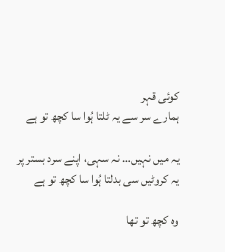کوئی قہر
ہمارے سر سے یہ ٹلتا ہُوا سا کچھ تو ہے

یہ میں نہیں… نہ سہی، اپنے سرد بستر پر
یہ کروٹیں سی بدلتا ہُوا سا کچھ تو ہے

وہ کچھ تو تھا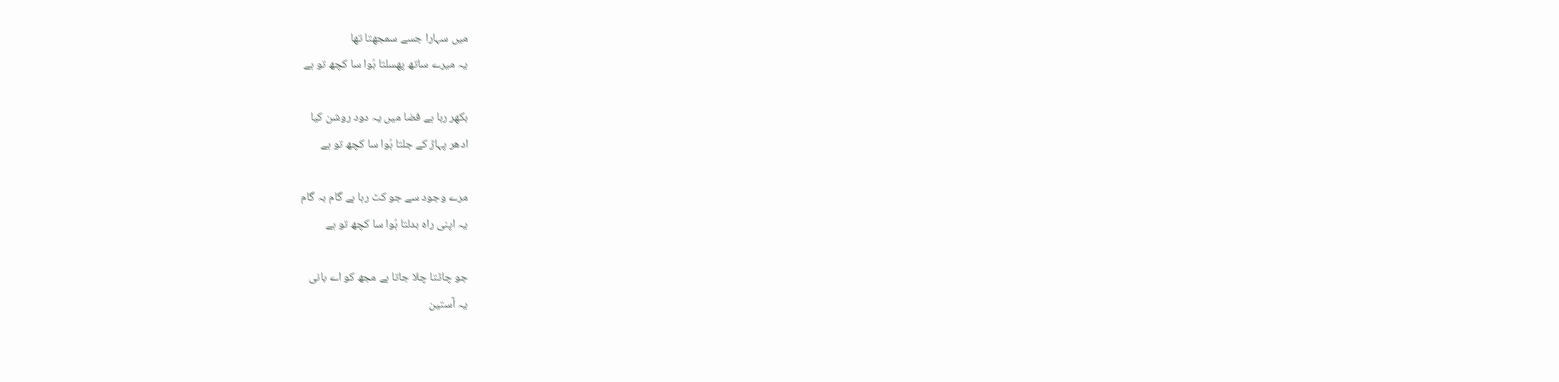میں سہارا جسے سمجھتا تھا
یہ میرے ساتھ پھسلتا ہُوا سا کچھ تو ہے

بکھر رہا ہے فضا میں یہ دود روشن کیا
ادھر پہاڑ کے جلتا ہُوا سا کچھ تو ہے

مرے وجود سے جو کٹ رہا ہے گام بہ گام
یہ اپنی راہ بدلتا ہُوا سا کچھ تو ہے

جو چاٹتا چلا جاتا ہے مجھ کو اے بانی
یہ آستین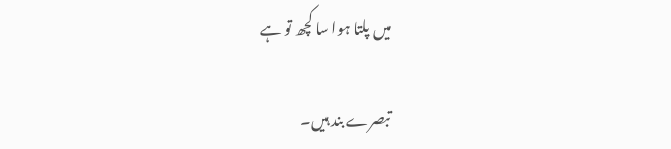میں پلتا ہوا سا کچھ تو ہے

تبصرے بند ہیں۔